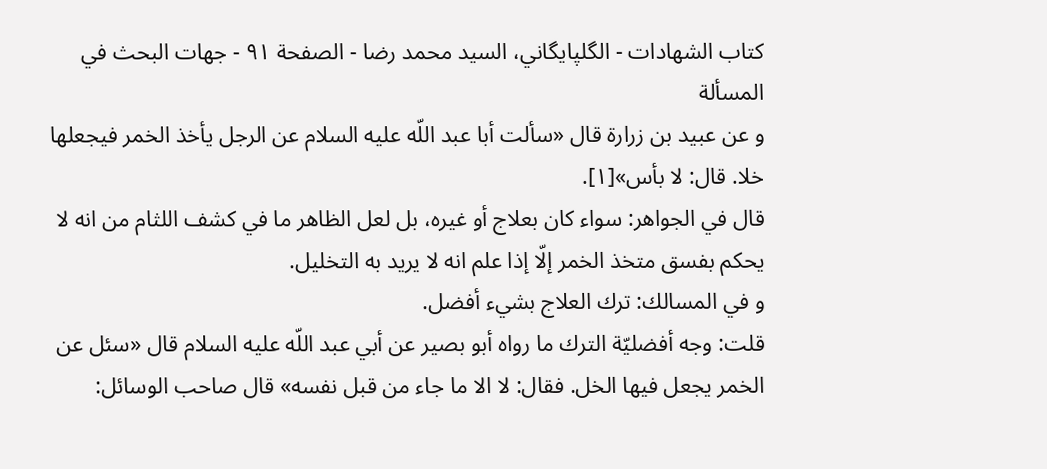كتاب الشهادات - الگلپايگاني، السيد محمد رضا - الصفحة ٩١ - جهات البحث في المسألة
و عن عبيد بن زرارة قال «سألت أبا عبد اللّه عليه السلام عن الرجل يأخذ الخمر فيجعلها خلا. قال: لا بأس»[١].
قال في الجواهر: سواء كان بعلاج أو غيره، بل لعل الظاهر ما في كشف اللثام من انه لا يحكم بفسق متخذ الخمر إلّا إذا علم انه لا يريد به التخليل.
و في المسالك: ترك العلاج بشيء أفضل.
قلت: وجه أفضليّة الترك ما رواه أبو بصير عن أبي عبد اللّه عليه السلام قال «سئل عن الخمر يجعل فيها الخل. فقال: لا الا ما جاء من قبل نفسه» قال صاحب الوسائل: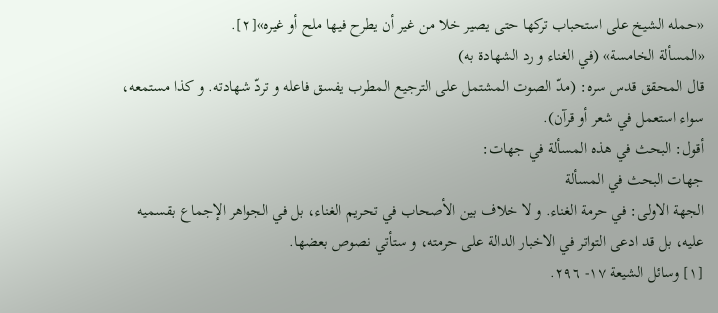«حمله الشيخ على استحباب تركها حتى يصير خلا من غير أن يطرح فيها ملح أو غيره»[٢].
«المسألة الخامسة» (في الغناء و رد الشهادة به)
قال المحقق قدس سره: (مدّ الصوت المشتمل على الترجيع المطرب يفسق فاعله و تردّ شهادته. و كذا مستمعه، سواء استعمل في شعر أو قرآن).
أقول: البحث في هذه المسألة في جهات:
جهات البحث في المسألة
الجهة الاولى: في حرمة الغناء. و لا خلاف بين الأصحاب في تحريم الغناء، بل في الجواهر الإجماع بقسميه عليه، بل قد ادعى التواتر في الاخبار الدالة على حرمته، و ستأتي نصوص بعضها.
[١] وسائل الشيعة ١٧- ٢٩٦.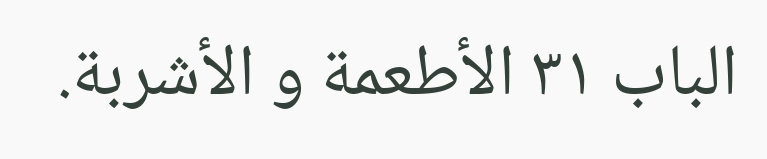الباب ٣١ الأطعمة و الأشربة.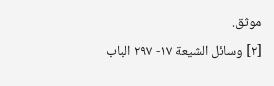موثق.
[٢] وسائل الشيعة ١٧- ٢٩٧ الباب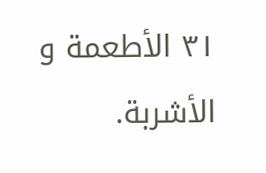٣١ الأطعمة و الأشربة.